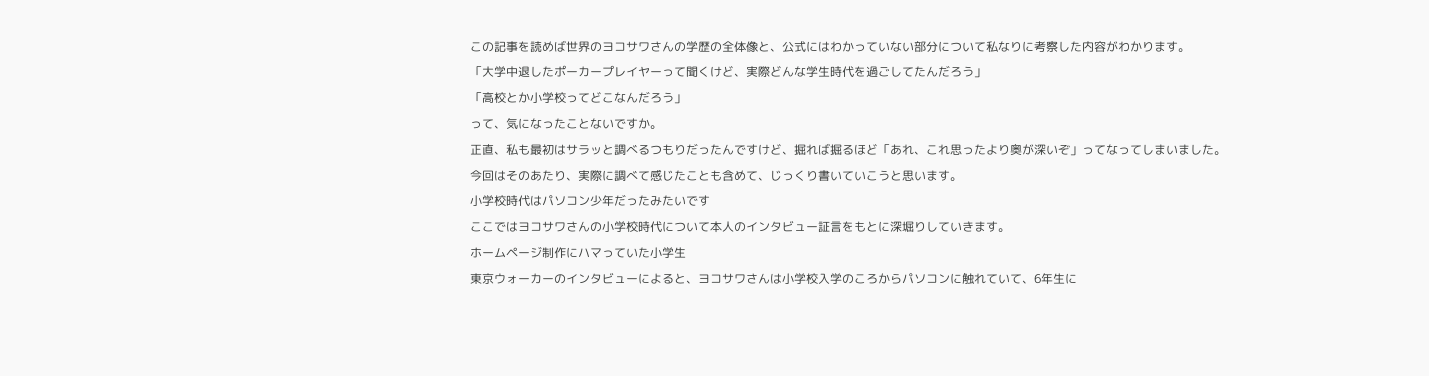この記事を読めば世界のヨコサワさんの学歴の全体像と、公式にはわかっていない部分について私なりに考察した内容がわかります。
「大学中退したポーカープレイヤーって聞くけど、実際どんな学生時代を過ごしてたんだろう」
「高校とか小学校ってどこなんだろう」
って、気になったことないですか。
正直、私も最初はサラッと調べるつもりだったんですけど、掘れば掘るほど「あれ、これ思ったより奥が深いぞ」ってなってしまいました。
今回はそのあたり、実際に調べて感じたことも含めて、じっくり書いていこうと思います。
小学校時代はパソコン少年だったみたいです
ここではヨコサワさんの小学校時代について本人のインタビュー証言をもとに深堀りしていきます。
ホームページ制作にハマっていた小学生
東京ウォーカーのインタビューによると、ヨコサワさんは小学校入学のころからパソコンに触れていて、6年生に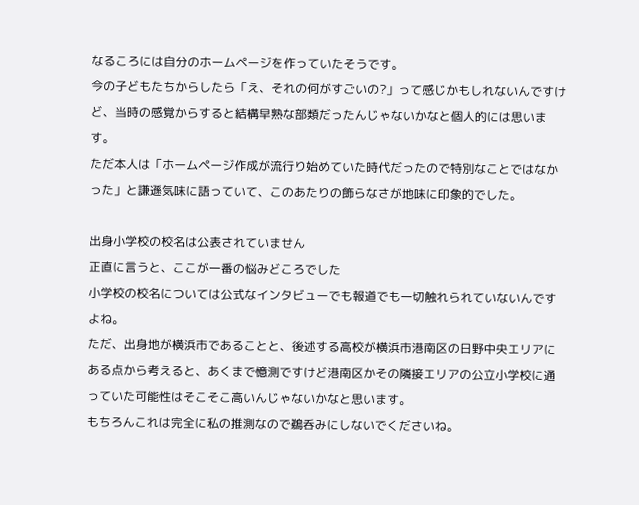なるころには自分のホームページを作っていたそうです。
今の子どもたちからしたら「え、それの何がすごいの?」って感じかもしれないんですけど、当時の感覚からすると結構早熟な部類だったんじゃないかなと個人的には思います。
ただ本人は「ホームページ作成が流行り始めていた時代だったので特別なことではなかった」と謙遜気味に語っていて、このあたりの飾らなさが地味に印象的でした。

出身小学校の校名は公表されていません
正直に言うと、ここが一番の悩みどころでした
小学校の校名については公式なインタビューでも報道でも一切触れられていないんですよね。
ただ、出身地が横浜市であることと、後述する高校が横浜市港南区の日野中央エリアにある点から考えると、あくまで憶測ですけど港南区かその隣接エリアの公立小学校に通っていた可能性はそこそこ高いんじゃないかなと思います。
もちろんこれは完全に私の推測なので鵜呑みにしないでくださいね。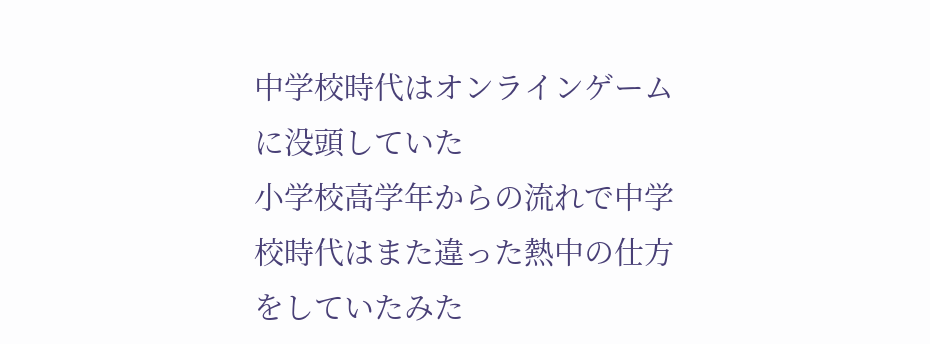中学校時代はオンラインゲームに没頭していた
小学校高学年からの流れで中学校時代はまた違った熱中の仕方をしていたみた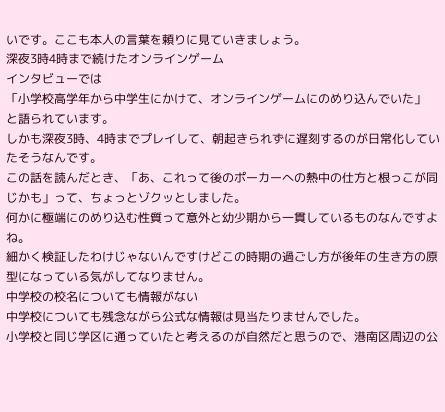いです。ここも本人の言葉を頼りに見ていきましょう。
深夜3時4時まで続けたオンラインゲーム
インタビューでは
「小学校高学年から中学生にかけて、オンラインゲームにのめり込んでいた」
と語られています。
しかも深夜3時、4時までプレイして、朝起きられずに遅刻するのが日常化していたそうなんです。
この話を読んだとき、「あ、これって後のポーカーへの熱中の仕方と根っこが同じかも」って、ちょっとゾクッとしました。
何かに極端にのめり込む性質って意外と幼少期から一貫しているものなんですよね。
細かく検証したわけじゃないんですけどこの時期の過ごし方が後年の生き方の原型になっている気がしてなりません。
中学校の校名についても情報がない
中学校についても残念ながら公式な情報は見当たりませんでした。
小学校と同じ学区に通っていたと考えるのが自然だと思うので、港南区周辺の公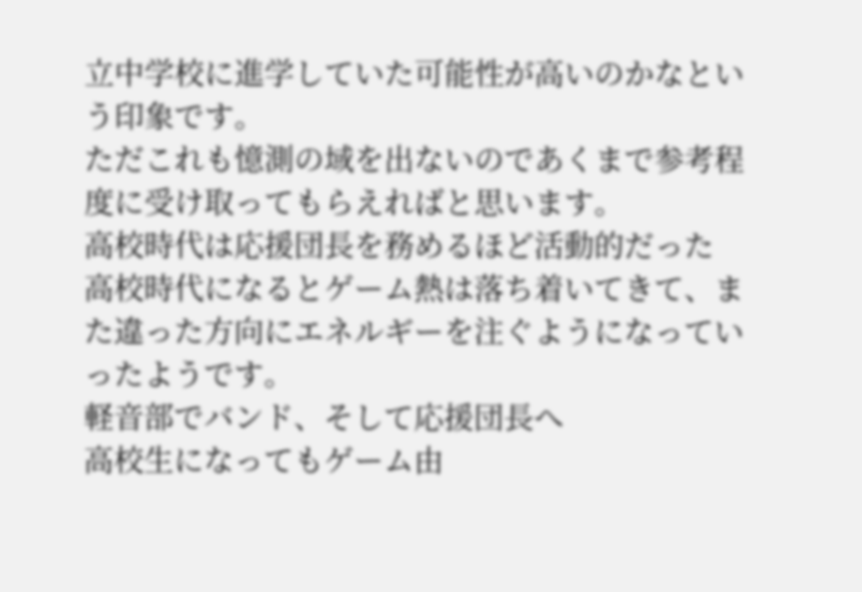立中学校に進学していた可能性が高いのかなという印象です。
ただこれも憶測の域を出ないのであくまで参考程度に受け取ってもらえればと思います。
高校時代は応援団長を務めるほど活動的だった
高校時代になるとゲーム熱は落ち着いてきて、また違った方向にエネルギーを注ぐようになっていったようです。
軽音部でバンド、そして応援団長へ
高校生になってもゲーム由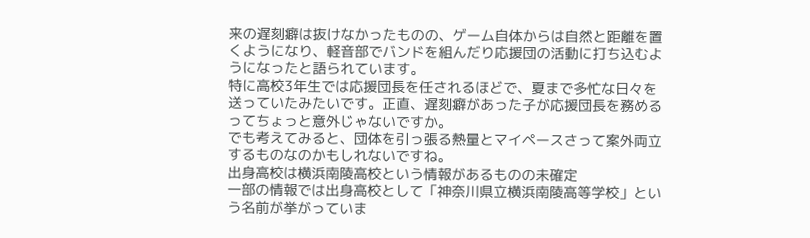来の遅刻癖は抜けなかったものの、ゲーム自体からは自然と距離を置くようになり、軽音部でバンドを組んだり応援団の活動に打ち込むようになったと語られています。
特に高校3年生では応援団長を任されるほどで、夏まで多忙な日々を送っていたみたいです。正直、遅刻癖があった子が応援団長を務めるってちょっと意外じゃないですか。
でも考えてみると、団体を引っ張る熱量とマイペースさって案外両立するものなのかもしれないですね。
出身高校は横浜南陵高校という情報があるものの未確定
一部の情報では出身高校として「神奈川県立横浜南陵高等学校」という名前が挙がっていま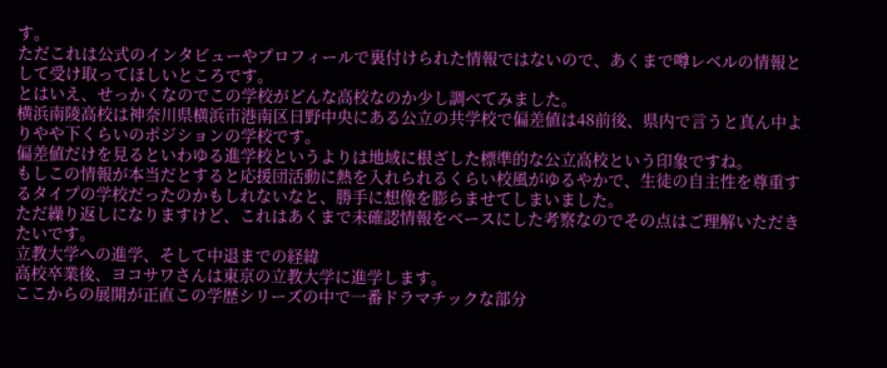す。
ただこれは公式のインタビューやプロフィールで裏付けられた情報ではないので、あくまで噂レベルの情報として受け取ってほしいところです。
とはいえ、せっかくなのでこの学校がどんな高校なのか少し調べてみました。
横浜南陵高校は神奈川県横浜市港南区日野中央にある公立の共学校で偏差値は48前後、県内で言うと真ん中よりやや下くらいのポジションの学校です。
偏差値だけを見るといわゆる進学校というよりは地域に根ざした標準的な公立高校という印象ですね。
もしこの情報が本当だとすると応援団活動に熱を入れられるくらい校風がゆるやかで、生徒の自主性を尊重するタイプの学校だったのかもしれないなと、勝手に想像を膨らませてしまいました。
ただ繰り返しになりますけど、これはあくまで未確認情報をベースにした考察なのでその点はご理解いただきたいです。
立教大学への進学、そして中退までの経緯
高校卒業後、ヨコサワさんは東京の立教大学に進学します。
ここからの展開が正直この学歴シリーズの中で一番ドラマチックな部分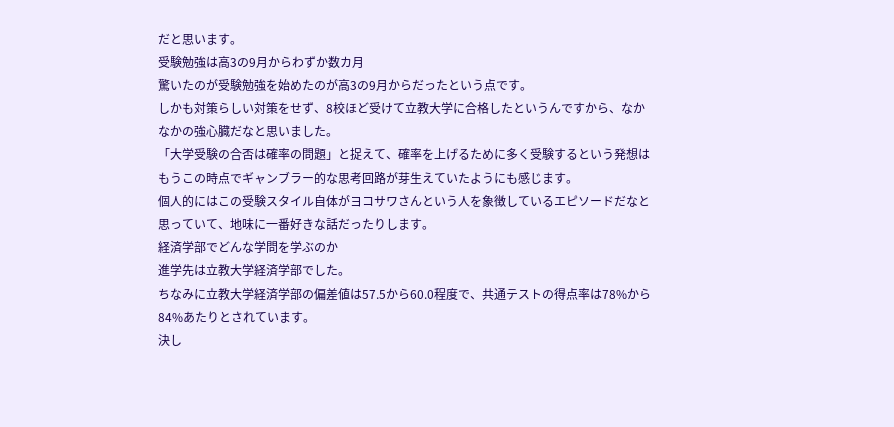だと思います。
受験勉強は高3の9月からわずか数カ月
驚いたのが受験勉強を始めたのが高3の9月からだったという点です。
しかも対策らしい対策をせず、8校ほど受けて立教大学に合格したというんですから、なかなかの強心臓だなと思いました。
「大学受験の合否は確率の問題」と捉えて、確率を上げるために多く受験するという発想はもうこの時点でギャンブラー的な思考回路が芽生えていたようにも感じます。
個人的にはこの受験スタイル自体がヨコサワさんという人を象徴しているエピソードだなと思っていて、地味に一番好きな話だったりします。
経済学部でどんな学問を学ぶのか
進学先は立教大学経済学部でした。
ちなみに立教大学経済学部の偏差値は57.5から60.0程度で、共通テストの得点率は78%から84%あたりとされています。
決し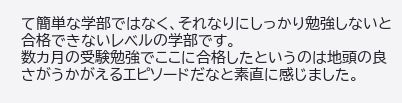て簡単な学部ではなく、それなりにしっかり勉強しないと合格できないレベルの学部です。
数カ月の受験勉強でここに合格したというのは地頭の良さがうかがえるエピソードだなと素直に感じました。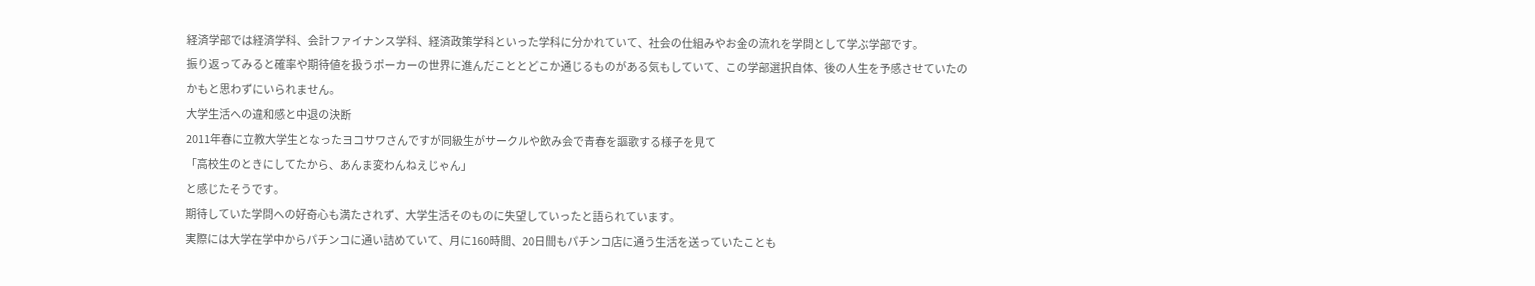経済学部では経済学科、会計ファイナンス学科、経済政策学科といった学科に分かれていて、社会の仕組みやお金の流れを学問として学ぶ学部です。
振り返ってみると確率や期待値を扱うポーカーの世界に進んだこととどこか通じるものがある気もしていて、この学部選択自体、後の人生を予感させていたのかもと思わずにいられません。
大学生活への違和感と中退の決断
2011年春に立教大学生となったヨコサワさんですが同級生がサークルや飲み会で青春を謳歌する様子を見て
「高校生のときにしてたから、あんま変わんねえじゃん」
と感じたそうです。
期待していた学問への好奇心も満たされず、大学生活そのものに失望していったと語られています。
実際には大学在学中からパチンコに通い詰めていて、月に160時間、20日間もパチンコ店に通う生活を送っていたことも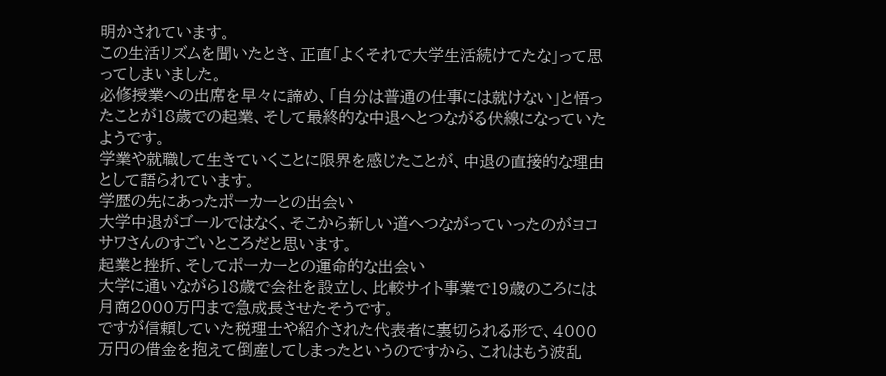明かされています。
この生活リズムを聞いたとき、正直「よくそれで大学生活続けてたな」って思ってしまいました。
必修授業への出席を早々に諦め、「自分は普通の仕事には就けない」と悟ったことが18歳での起業、そして最終的な中退へとつながる伏線になっていたようです。
学業や就職して生きていくことに限界を感じたことが、中退の直接的な理由として語られています。
学歴の先にあったポーカーとの出会い
大学中退がゴールではなく、そこから新しい道へつながっていったのがヨコサワさんのすごいところだと思います。
起業と挫折、そしてポーカーとの運命的な出会い
大学に通いながら18歳で会社を設立し、比較サイト事業で19歳のころには月商2000万円まで急成長させたそうです。
ですが信頼していた税理士や紹介された代表者に裏切られる形で、4000万円の借金を抱えて倒産してしまったというのですから、これはもう波乱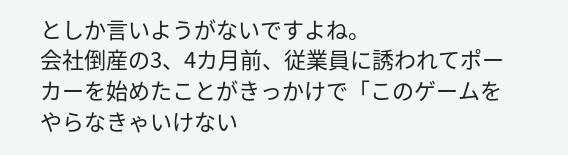としか言いようがないですよね。
会社倒産の3、4カ月前、従業員に誘われてポーカーを始めたことがきっかけで「このゲームをやらなきゃいけない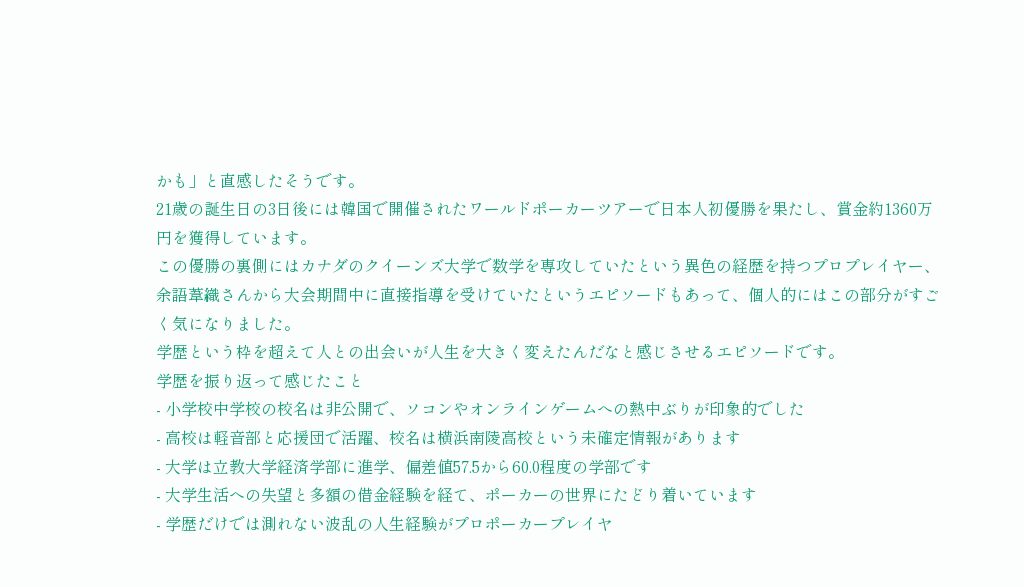かも」と直感したそうです。
21歳の誕生日の3日後には韓国で開催されたワールドポーカーツアーで日本人初優勝を果たし、賞金約1360万円を獲得しています。
この優勝の裏側にはカナダのクイーンズ大学で数学を専攻していたという異色の経歴を持つプロプレイヤー、余語葦織さんから大会期間中に直接指導を受けていたというエピソードもあって、個人的にはこの部分がすごく気になりました。
学歴という枠を超えて人との出会いが人生を大きく変えたんだなと感じさせるエピソードです。
学歴を振り返って感じたこと
- 小学校中学校の校名は非公開で、ソコンやオンラインゲームへの熱中ぶりが印象的でした
- 高校は軽音部と応援団で活躍、校名は横浜南陵高校という未確定情報があります
- 大学は立教大学経済学部に進学、偏差値57.5から60.0程度の学部です
- 大学生活への失望と多額の借金経験を経て、ポーカーの世界にたどり着いています
- 学歴だけでは測れない波乱の人生経験がプロポーカープレイヤ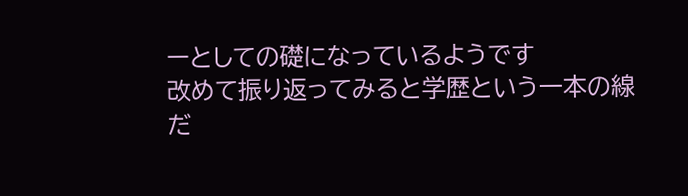ーとしての礎になっているようです
改めて振り返ってみると学歴という一本の線だ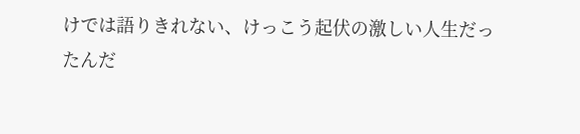けでは語りきれない、けっこう起伏の激しい人生だったんだ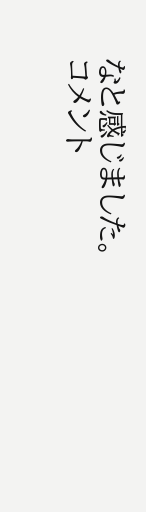なと感じました。
コメント